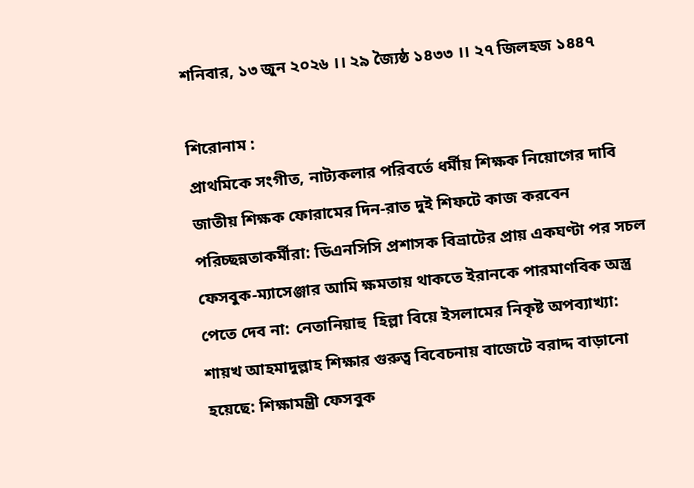শনিবার, ১৩ জুন ২০২৬ ।। ২৯ জ্যৈষ্ঠ ১৪৩৩ ।। ২৭ জিলহজ ১৪৪৭

শিরোনাম :
প্রাথমিকে সংগীত, নাট্যকলার পরিবর্তে ধর্মীয় শিক্ষক নিয়োগের দাবি জাতীয় শিক্ষক ফোরামের দিন-রাত দুই শিফটে কাজ করবেন পরিচ্ছন্নতাকর্মীরা: ডিএনসিসি প্রশাসক বিভ্রাটের প্রায় একঘণ্টা পর সচল ফেসবুক-ম্যাসেঞ্জার আমি ক্ষমতায় থাকতে ইরানকে পারমাণবিক অস্ত্র পেতে দেব না: নেতানিয়াহু  হিল্লা বিয়ে ইসলামের নিকৃষ্ট অপব্যাখ্যা: শায়খ আহমাদুল্লাহ শিক্ষার গুরুত্ব বিবেচনায় বাজেটে বরাদ্দ বাড়ানো হয়েছে: শিক্ষামন্ত্রী ফেসবুক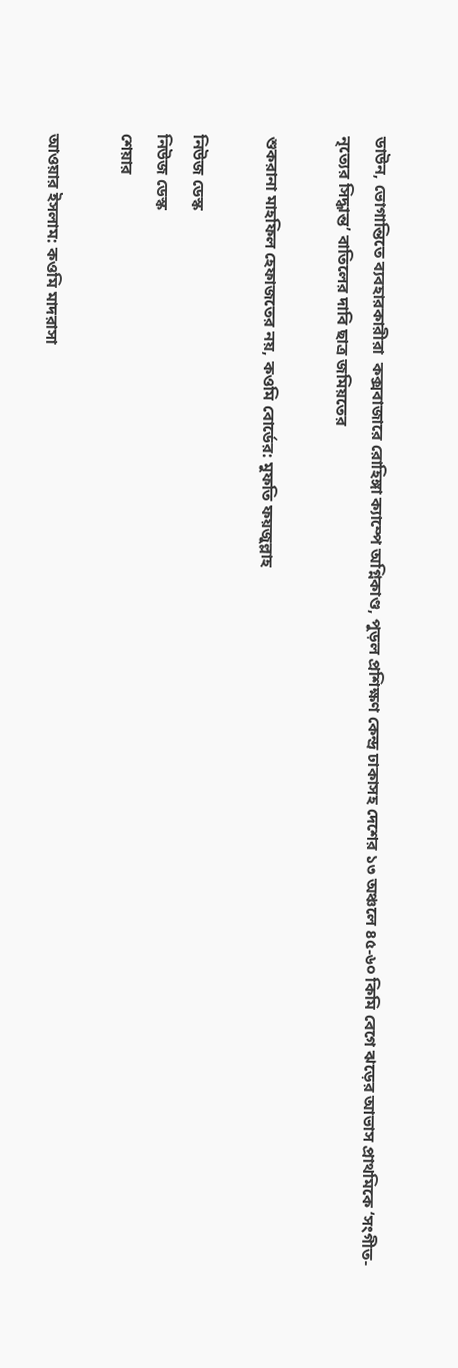ডাউন, ভোগান্তিতে ব্যবহারকারীরা  কক্সবাজারে রোহিঙ্গা ক্যাম্পে অগ্নিকাণ্ড, পুড়ল প্রশিক্ষণ কেন্দ্র ঢাকাসহ দেশের ১৩ অঞ্চলে ৪৫-৬০ কিমি বেগে ঝড়ের আভাস প্রাথমিকে ‘সংগীত-নৃত্যের সিদ্ধান্ত’ বাতিলের দাবি ছাত্র জমিয়তের

শুকরানা মাহফিল হেফাজতের নয়, কওমি বোর্ডের: মুফতি ফয়জুল্লাহ

নিউজ ডেস্ক
নিউজ ডেস্ক
শেয়ার

আওয়ার ইসলাম: কওমি মাদরাসা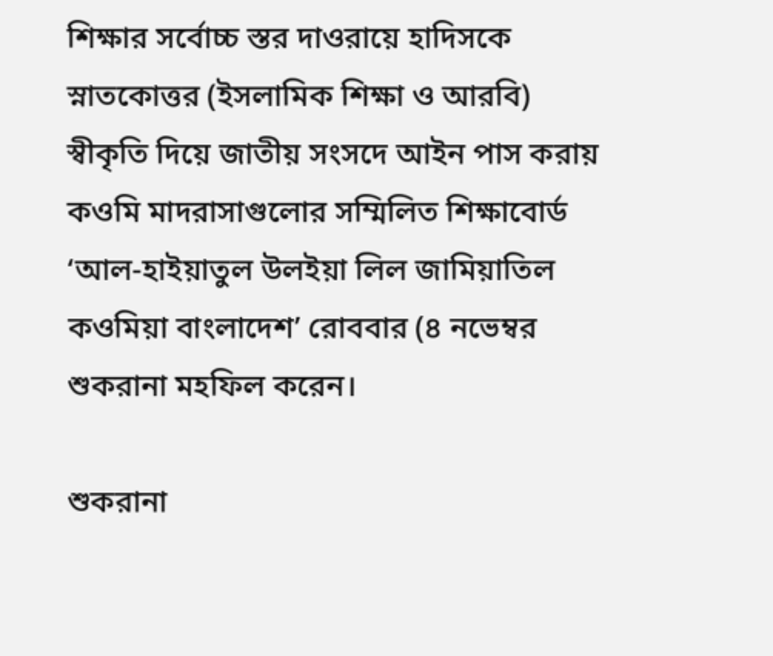শিক্ষার সর্বোচ্চ স্তর দাওরায়ে হাদিসকে স্নাতকোত্তর (ইসলামিক শিক্ষা ও আরবি) স্বীকৃতি দিয়ে জাতীয় সংসদে আইন পাস করায় কওমি মাদরাসাগুলোর সম্মিলিত শিক্ষাবোর্ড ‘আল-হাইয়াতুল উলইয়া লিল জামিয়াতিল কওমিয়া বাংলাদেশ’ রোববার (৪ নভেম্বর শুকরানা মহফিল করেন।

শুকরানা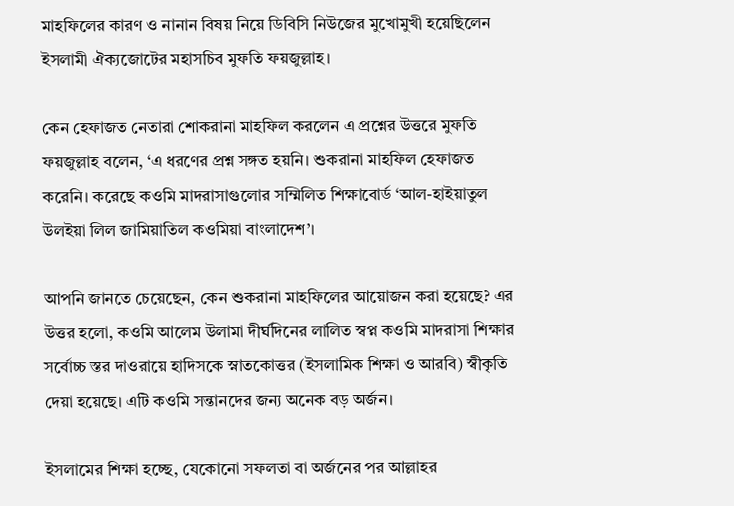মাহফিলের কারণ ও নানান বিষয় নিয়ে ডিবিসি নিউজের মুখোমুখী হয়েছিলেন ইসলামী ঐক্যজোটের মহাসচিব মুফতি ফয়জুল্লাহ।

কেন হেফাজত নেতারা শোকরানা মাহফিল করলেন এ প্রশ্নের উত্তরে মুফতি ফয়জুল্লাহ বলেন, ‘এ ধরণের প্রশ্ন সঙ্গত হয়নি। শুকরানা মাহফিল হেফাজত করেনি। করেছে কওমি মাদরাসাগুলোর সম্মিলিত শিক্ষাবোর্ড ‘আল-হাইয়াতুল উলইয়া লিল জামিয়াতিল কওমিয়া বাংলাদেশ’।

আপনি জানতে চেয়েছেন, কেন শুকরানা মাহফিলের আয়োজন করা হয়েছে? এর উত্তর হলো, কওমি আলেম উলামা দীর্ঘদিনের লালিত স্বপ্ন কওমি মাদরাসা শিক্ষার সর্বোচ্চ স্তর দাওরায়ে হাদিসকে স্নাতকোত্তর (ইসলামিক শিক্ষা ও আরবি) স্বীকৃতি দেয়া হয়েছে। এটি কওমি সন্তানদের জন্য অনেক বড় অর্জন।

ইসলামের শিক্ষা হচ্ছে, যেকোনো সফলতা বা অর্জনের পর আল্লাহর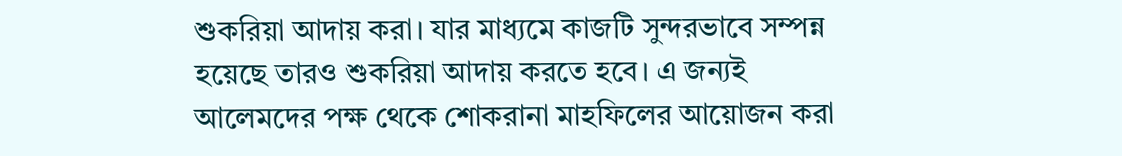শুকরিয়া আদায় করা। যার মাধ্যমে কাজটি সুন্দরভাবে সম্পন্ন হয়েছে তারও শুকরিয়া আদায় করতে হবে। এ জন্যই আলেমদের পক্ষ থেকে শোকরানা মাহফিলের আয়োজন করা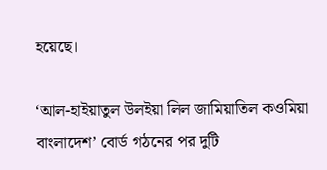হয়েছে।

‘আল-হাইয়াতুল উলইয়া লিল জামিয়াতিল কওমিয়া বাংলাদেশ’ বোর্ড গঠনের পর দুটি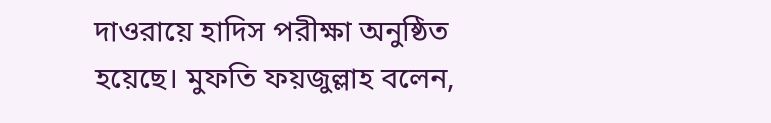দাওরায়ে হাদিস পরীক্ষা অনুষ্ঠিত হয়েছে। মুফতি ফয়জুল্লাহ বলেন,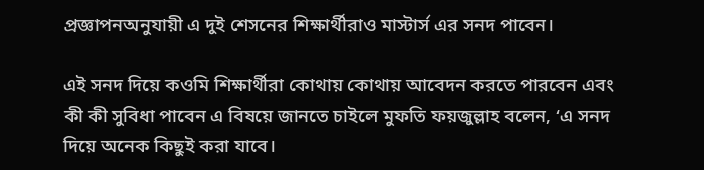প্রজ্ঞাপনঅনুযায়ী এ দুই শেসনের শিক্ষার্থীরাও মাস্টার্স এর সনদ পাবেন।

এই সনদ দিয়ে কওমি শিক্ষার্থীরা কোথায় কোথায় আবেদন করতে পারবেন এবং কী কী সুবিধা পাবেন এ বিষয়ে জানতে চাইলে মুফতি ফয়জুল্লাহ বলেন, ‘এ সনদ দিয়ে অনেক কিছুই করা যাবে।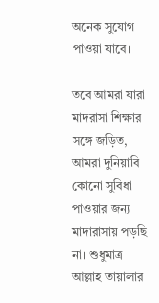অনেক সুযোগ পাওয়া যাবে।

তবে আমরা যারা মাদরাসা শিক্ষার সঙ্গে জড়িত, আমরা দুনিয়াবি কোনো সুবিধা পাওয়ার জন্য মাদারাসায় পড়ছি না। শুধুমাত্র আল্লাহ তায়ালার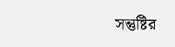সন্তুষ্টির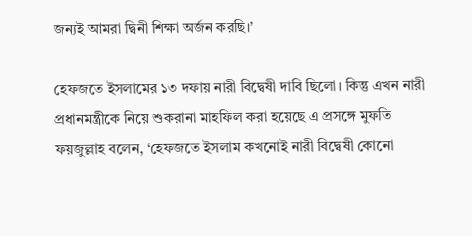জন্যই আমরা দ্বিনী শিক্ষা অর্জন করছি।’

হেফজতে ইসলামের ১৩ দফায় নারী বিদ্বেষী দাবি ছিলো। কিন্তু এখন নারী প্রধানমন্ত্রীকে নিয়ে শুকরানা মাহফিল করা হয়েছে এ প্রসঙ্গে মুফতি ফয়জুল্লাহ বলেন, ‘হেফজতে ইসলাম কখনোই নারী বিদ্বেষী কোনো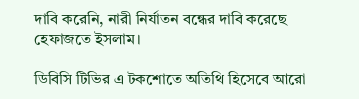দাবি করেনি, নারী নির্যাতন বন্ধের দাবি করেছে হেফাজতে ইসলাম।

ডিবিসি টিভির এ টকশোতে অতিথি হিসেবে আরো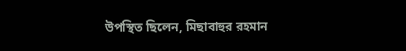উপস্থিত ছিলেন, মিছাবাহুর রহমান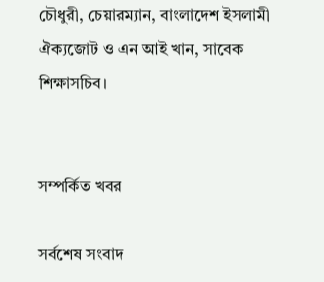চৌধুরী, চেয়ারম্যান, বাংলাদেশ ইসলামী ঐক্যজোট ও এন আই খান, সাবেক শিক্ষাসচিব।


সম্পর্কিত খবর

সর্বশেষ সংবাদ